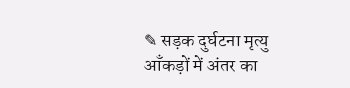✎ सड़क दुर्घटना मृत्यु आँकड़ों में अंतर का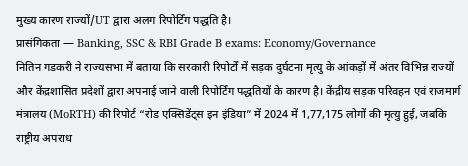मुख्य कारण राज्यों/UT द्वारा अलग रिपोर्टिंग पद्धति है।
प्रासंगिकता — Banking, SSC & RBI Grade B exams: Economy/Governance
नितिन गडकरी ने राज्यसभा में बताया कि सरकारी रिपोर्टों में सड़क दुर्घटना मृत्यु के आंकड़ों में अंतर विभिन्न राज्यों और केंद्रशासित प्रदेशों द्वारा अपनाई जाने वाली रिपोर्टिंग पद्धतियों के कारण है। केंद्रीय सड़क परिवहन एवं राजमार्ग मंत्रालय (MoRTH) की रिपोर्ट “रोड एक्सिडेंट्स इन इंडिया” में 2024 में 1,77,175 लोगों की मृत्यु हुई, जबकि राष्ट्रीय अपराध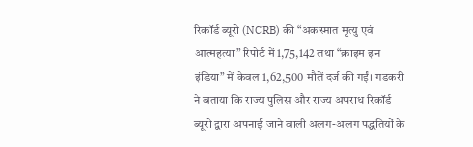रिकॉर्ड ब्यूरो (NCRB) की “अकस्मात मृत्यु एवं आत्महत्या” रिपोर्ट में 1,75,142 तथा “क्राइम इन इंडिया” में केवल 1,62,500 मौतें दर्ज की गईं। गडकरी ने बताया कि राज्य पुलिस और राज्य अपराध रिकॉर्ड ब्यूरो द्वारा अपनाई जाने वाली अलग-अलग पद्धतियों के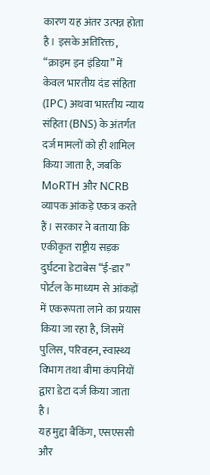कारण यह अंतर उत्पन्न होता है। इसके अतिरिक्त, “क्राइम इन इंडिया” में केवल भारतीय दंड संहिता (IPC) अथवा भारतीय न्याय संहिता (BNS) के अंतर्गत दर्ज मामलों को ही शामिल किया जाता है, जबकि MoRTH और NCRB व्यापक आंकड़े एकत्र करते हैं। सरकार ने बताया कि एकीकृत राष्ट्रीय सड़क दुर्घटना डेटाबेस “ई-डार” पोर्टल के माध्यम से आंकड़ों में एकरूपता लाने का प्रयास किया जा रहा है, जिसमें पुलिस, परिवहन, स्वास्थ्य विभाग तथा बीमा कंपनियों द्वारा डेटा दर्ज किया जाता है।
यह मुद्दा बैंकिंग, एसएससी और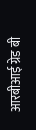आरबीआई ग्रेड बी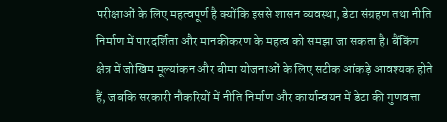परीक्षाओं के लिए महत्वपूर्ण है क्योंकि इससे शासन व्यवस्था, डेटा संग्रहण तथा नीति निर्माण में पारदर्शिता और मानकीकरण के महत्व को समझा जा सकता है। बैंकिंग क्षेत्र में जोखिम मूल्यांकन और बीमा योजनाओं के लिए सटीक आंकड़े आवश्यक होते हैं, जबकि सरकारी नौकरियों में नीति निर्माण और कार्यान्वयन में डेटा की गुणवत्ता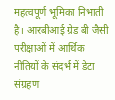महत्वपूर्ण भूमिका निभाती है। आरबीआई ग्रेड बी जैसी परीक्षाओं में आर्थिक नीतियों के संदर्भ में डेटा संग्रहण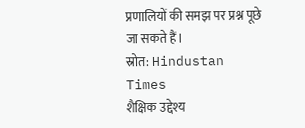प्रणालियों की समझ पर प्रश्न पूछे जा सकते हैं।
स्रोत: Hindustan Times
शैक्षिक उद्देश्य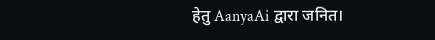हेतु AanyaAi द्वारा जनित।